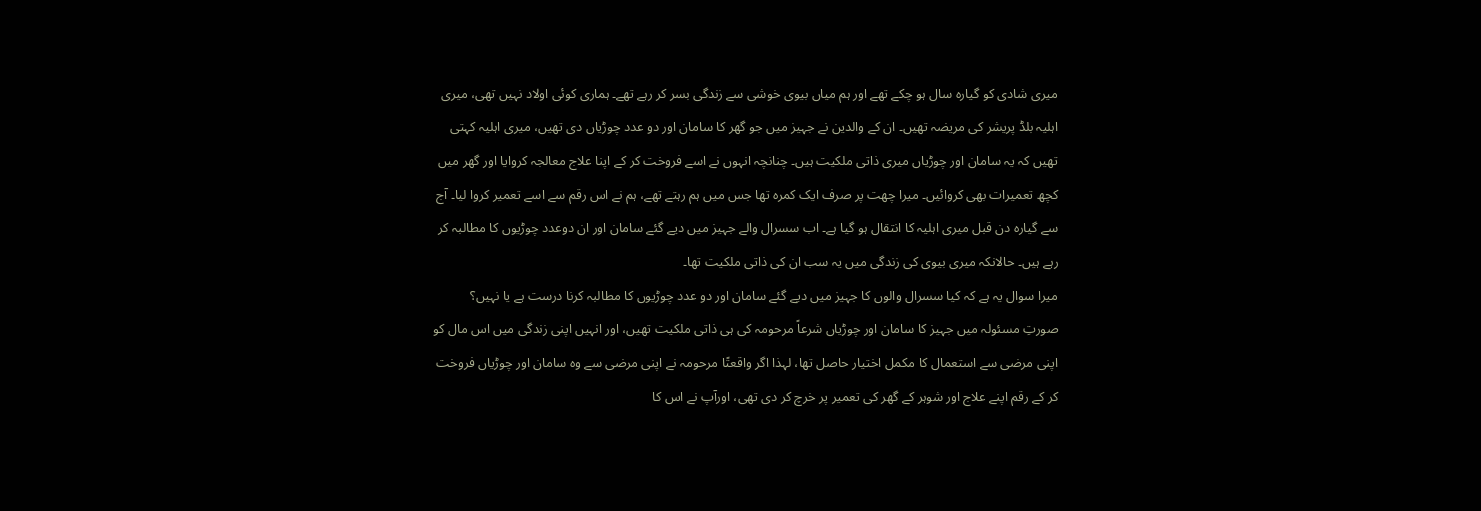میری شادی کو گیارہ سال ہو چکے تھے اور ہم میاں بیوی خوشی سے زندگی بسر کر رہے تھے۔ ہماری کوئی اولاد نہیں تھی، میری اہلیہ بلڈ پریشر کی مریضہ تھیں۔ ان کے والدین نے جہیز میں جو گھر کا سامان اور دو عدد چوڑیاں دی تھیں، میری اہلیہ کہتی تھیں کہ یہ سامان اور چوڑیاں میری ذاتی ملکیت ہیں۔ چنانچہ انہوں نے اسے فروخت کر کے اپنا علاج معالجہ کروایا اور گھر میں کچھ تعمیرات بھی کروائیں۔ میرا چھت پر صرف ایک کمرہ تھا جس میں ہم رہتے تھے، ہم نے اس رقم سے اسے تعمیر کروا لیا۔ آج سے گیارہ دن قبل میری اہلیہ کا انتقال ہو گیا ہے۔ اب سسرال والے جہیز میں دیے گئے سامان اور ان دوعدد چوڑیوں کا مطالبہ کر رہے ہیں۔ حالانکہ میری بیوی کی زندگی میں یہ سب ان کی ذاتی ملکیت تھا۔
میرا سوال یہ ہے کہ کیا سسرال والوں کا جہیز میں دیے گئے سامان اور دو عدد چوڑیوں کا مطالبہ کرنا درست ہے یا نہیں؟
صورتِ مسئولہ میں جہیز کا سامان اور چوڑیاں شرعاً مرحومہ کی ہی ذاتی ملکیت تھیں، اور انہیں اپنی زندگی میں اس مال کو اپنی مرضی سے استعمال کا مکمل اختیار حاصل تھا، لہذا اگر واقعتًا مرحومہ نے اپنی مرضی سے وہ سامان اور چوڑیاں فروخت کر کے رقم اپنے علاج اور شوہر کے گھر کی تعمیر پر خرچ کر دی تھی، اورآپ نے اس کا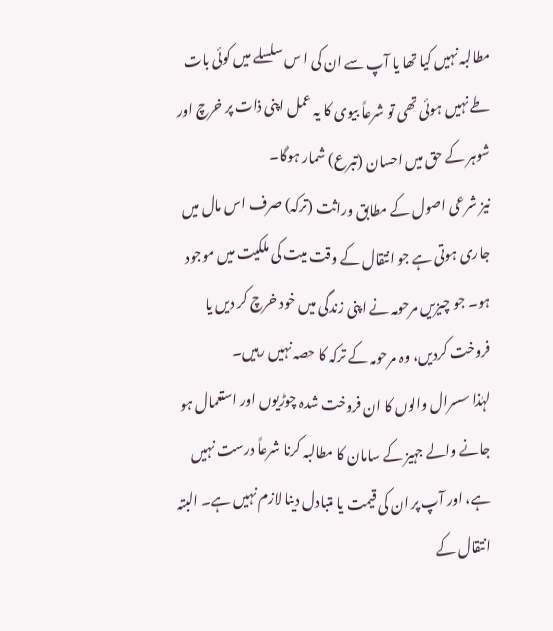مطالبہ نہیں کیا تھا یا آپ سے ان کی ا س سلسلے میں کوئی بات طے نہیں ہوئی تھی تو شرعاً بیوی کا یہ عمل اپنی ذات پر خرچ اور شوہر کے حق میں احسان (تبرع) شمار ہوگا۔
نیز شرعی اصول کے مطابق وراثت (ترکہ) صرف اس مال میں جاری ہوتی ہے جو انتقال کے وقت میت کی ملکیت میں موجود ہو۔ جو چیزیں مرحومہ نے اپنی زندگی میں خود خرچ کر دیں یا فروخت کردیں، وہ مرحومہ کے ترکہ کا حصہ نہیں رہیں۔
لہٰذا سسرال والوں کا ان فروخت شدہ چوڑیوں اور استعمال ہو جانے والے جہیز کے سامان کا مطالبہ کرنا شرعاً درست نہیں ہے، اور آپ پر ان کی قیمت یا متبادل دینا لازم نہیں ہے۔ البتہ انتقال کے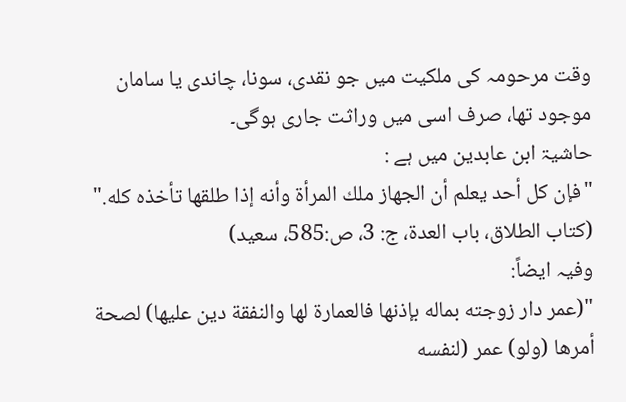وقت مرحومہ کی ملکیت میں جو نقدی، سونا، چاندی یا سامان موجود تھا، صرف اسی میں وراثت جاری ہوگی۔
حاشيۃ ابن عابدين میں ہے :
"فإن كل أحد يعلم أن الجهاز ملك المرأة وأنه إذا طلقها تأخذه كله."
(کتاب الطلاق، باب العدة، ج: 3، ص:585، سعيد)
وفیہ ایضاً:
"(عمر دار زوجته بماله بإذنها فالعمارة لها والنفقة دين عليها) لصحة أمرها (ولو) عمر (لنفسه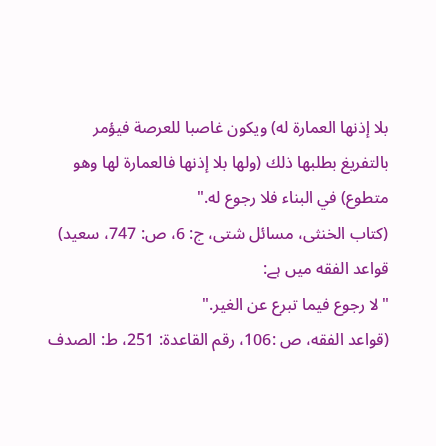بلا إذنها العمارة له) ويكون غاصبا للعرصة فيؤمر بالتفريغ بطلبها ذلك (ولها بلا إذنها فالعمارة لها وهو متطوع) في البناء فلا رجوع له."
(كتاب الخنثى، مسائل شتی، ج: 6، ص: 747، سعید)
قواعد الفقه میں ہے:
"لا رجوع فيما تبرع عن الغير."
(قواعد الفقه، ص :106، رقم القاعدة: 251، ط: الصدف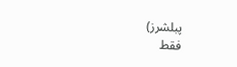پبلشرز)
فقط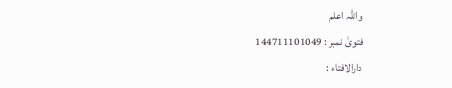واللہ اعلم
فتویٰ نمبر : 144711101049
دارالافتاء :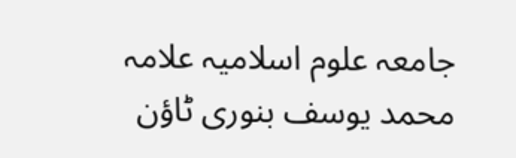جامعہ علوم اسلامیہ علامہ محمد یوسف بنوری ٹاؤن